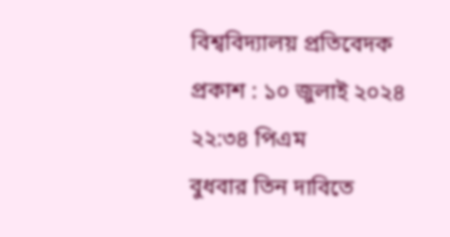বিশ্ববিদ্যালয় প্রতিবেদক
প্রকাশ : ১০ জুলাই ২০২৪ ২২:৩৪ পিএম
বুধবার তিন দাবিতে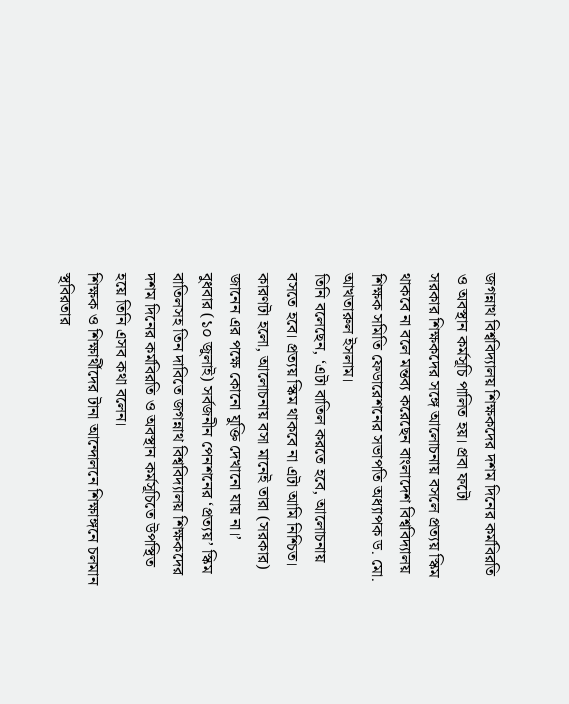জগন্নাথ বিশ্ববিদ্যালয় শিক্ষকদের দশম দিনের কর্মবিরতি ও অবস্থান কর্মসূচি পালিত হয়। প্রবা ফটো
সরকার শিক্ষকদের সঙ্গে আলোচনায় বসলে প্রত্যয় স্কিম থাকবে না বলে মন্তব্য করেছেন বাংলাদেশ বিশ্ববিদ্যালয় শিক্ষক সমিতি ফেডারেশনের সভাপতি অধ্যাপক ড. মো. আখতারুল ইসলাম।
তিনি বলেছেন, ‘এটা বাতিল করতে হবে, আলোচনায় বসতে হবে। প্রত্যয় স্কিম থাকবে না এটা আমি নিশ্চিত। কারণটা হলো, আলোচনায় বসা মানেই তারা (সরকার) জানেন এর পক্ষে কোনো যুক্তি দেখানো যায় না।’
বুধবার (১০ জুলাই) সর্বজনীন পেনশনের ‘প্রত্যয়’ স্কিম বাতিলসহ তিন দাবিতে জগন্নাথ বিশ্ববিদ্যালয় শিক্ষকদের দশম দিনের কর্মবিরতি ও অবস্থান কর্মসূচিতে উপস্থিত হয়ে তিনি এসব কথা বলেন।
শিক্ষক ও শিক্ষার্থীদের টানা আন্দোলনে শিক্ষাঙ্গনে চলমান স্থবিরতার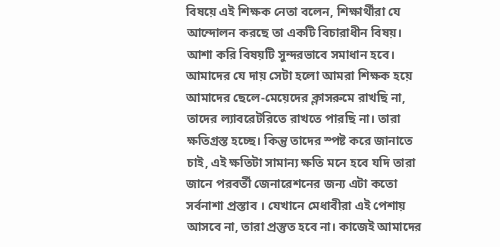বিষয়ে এই শিক্ষক নেতা বলেন, শিক্ষার্থীরা যে আন্দোলন করছে তা একটি বিচারাধীন বিষয়। আশা করি বিষয়টি সুন্দরভাবে সমাধান হবে। আমাদের যে দায় সেটা হলো আমরা শিক্ষক হয়ে আমাদের ছেলে-মেয়েদের ক্লাসরুমে রাখছি না, তাদের ল্যাবরেটরিতে রাখতে পারছি না। তারা ক্ষতিগ্রস্ত হচ্ছে। কিন্তু তাদের স্পষ্ট করে জানাতে চাই, এই ক্ষতিটা সামান্য ক্ষতি মনে হবে যদি তারা জানে পরবর্তী জেনারেশনের জন্য এটা কতো সর্বনাশা প্রস্তাব । যেখানে মেধাবীরা এই পেশায় আসবে না, তারা প্রস্তুত হবে না। কাজেই আমাদের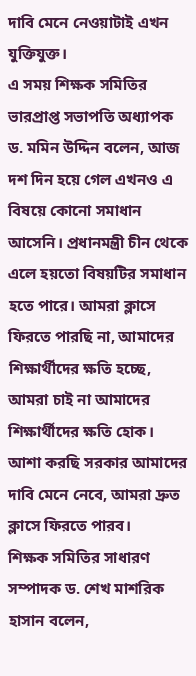দাবি মেনে নেওয়াটাই এখন যুক্তিযুক্ত।
এ সময় শিক্ষক সমিতির ভারপ্রাপ্ত সভাপতি অধ্যাপক ড. মমিন উদ্দিন বলেন, আজ দশ দিন হয়ে গেল এখনও এ বিষয়ে কোনো সমাধান আসেনি। প্রধানমন্ত্রী চীন থেকে এলে হয়তো বিষয়টির সমাধান হতে পারে। আমরা ক্লাসে ফিরতে পারছি না, আমাদের শিক্ষার্থীদের ক্ষতি হচ্ছে, আমরা চাই না আমাদের শিক্ষার্থীদের ক্ষতি হোক। আশা করছি সরকার আমাদের দাবি মেনে নেবে, আমরা দ্রুত ক্লাসে ফিরতে পারব।
শিক্ষক সমিতির সাধারণ সম্পাদক ড. শেখ মাশরিক হাসান বলেন,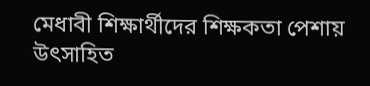মেধাবী শিক্ষার্থীদের শিক্ষকতা পেশায় উৎসাহিত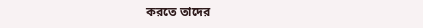করতে তাদের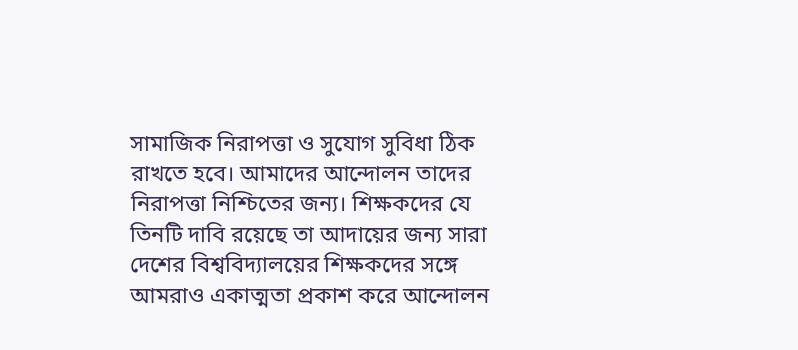সামাজিক নিরাপত্তা ও সুযোগ সুবিধা ঠিক রাখতে হবে। আমাদের আন্দোলন তাদের নিরাপত্তা নিশ্চিতের জন্য। শিক্ষকদের যে তিনটি দাবি রয়েছে তা আদায়ের জন্য সারা দেশের বিশ্ববিদ্যালয়ের শিক্ষকদের সঙ্গে আমরাও একাত্মতা প্রকাশ করে আন্দোলন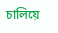চালিয়ে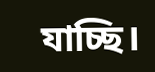যাচ্ছি।